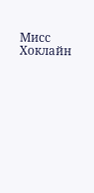Мисс Хоклайн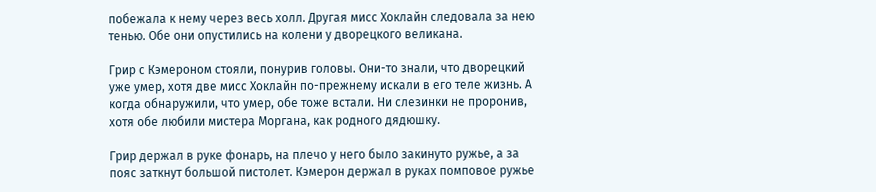побежала к нему через весь холл. Другая мисс Хоклайн следовала за нею тенью. Обе они опустились на колени у дворецкого великана.

Грир с Кэмероном стояли, понурив головы. Они-то знали, что дворецкий уже умер, хотя две мисс Хоклайн по-прежнему искали в его теле жизнь. А когда обнаружили, что умер, обе тоже встали. Ни слезинки не проронив, хотя обе любили мистера Моргана, как родного дядюшку.

Грир держал в руке фонарь, на плечо у него было закинуто ружье, а за пояс заткнут большой пистолет. Кэмерон держал в руках помповое ружье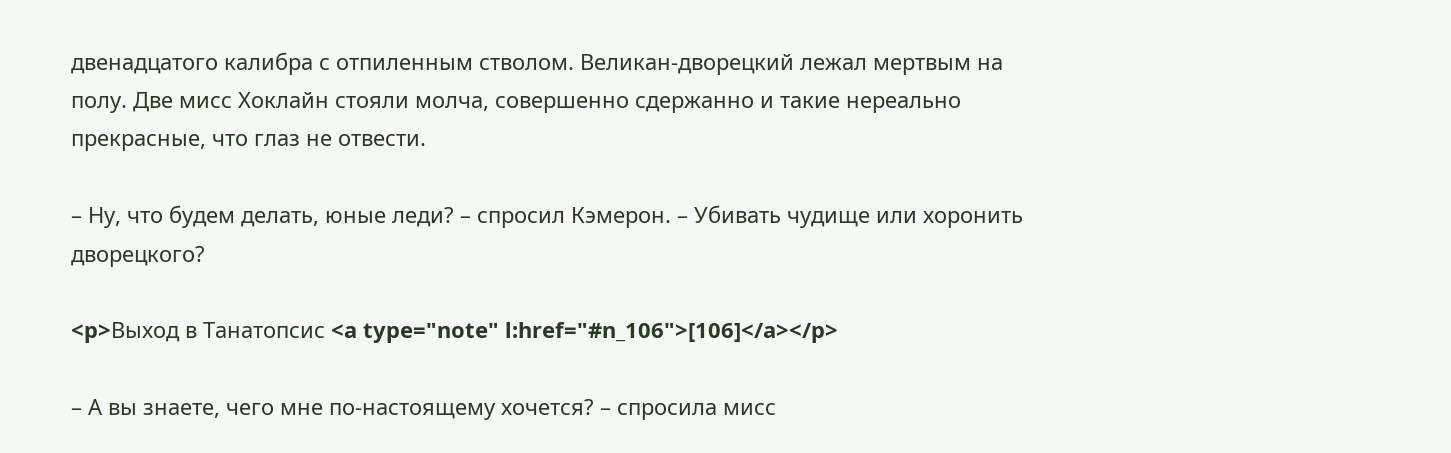двенадцатого калибра с отпиленным стволом. Великан-дворецкий лежал мертвым на полу. Две мисс Хоклайн стояли молча, совершенно сдержанно и такие нереально прекрасные, что глаз не отвести.

– Ну, что будем делать, юные леди? – спросил Кэмерон. – Убивать чудище или хоронить дворецкого?

<p>Выход в Танатопсис <a type="note" l:href="#n_106">[106]</a></p>

– А вы знаете, чего мне по-настоящему хочется? – спросила мисс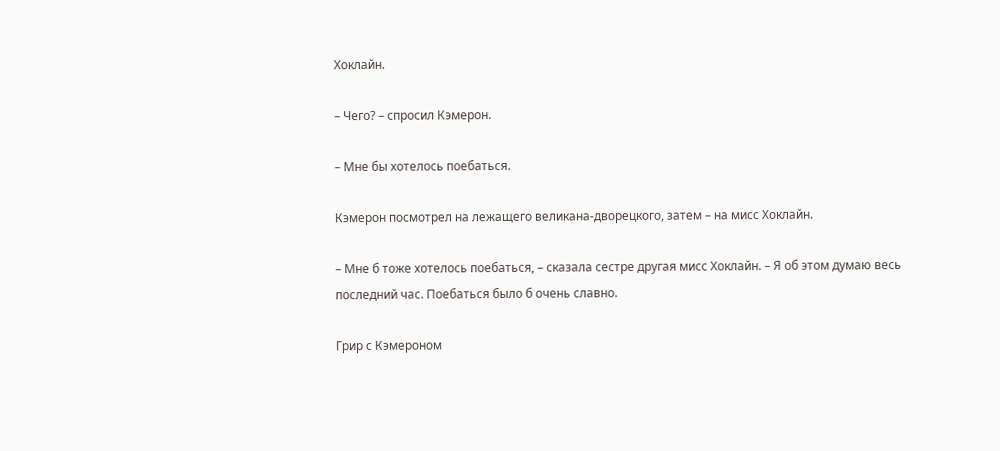Хоклайн.

– Чего? – спросил Кэмерон.

– Мне бы хотелось поебаться.

Кэмерон посмотрел на лежащего великана-дворецкого, затем – на мисс Хоклайн.

– Мне б тоже хотелось поебаться, – сказала сестре другая мисс Хоклайн. – Я об этом думаю весь последний час. Поебаться было б очень славно.

Грир с Кэмероном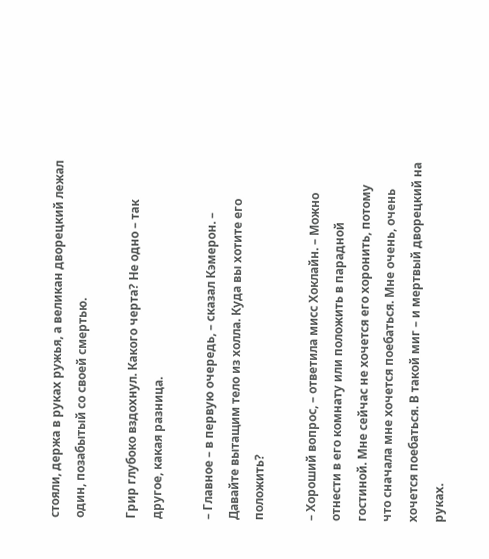стояли, держа в руках ружья, а великан дворецкий лежал один, позабытый со своей смертью.

Грир глубоко вздохнул. Какого черта? Не одно – так другое, какая разница.

– Главное – в первую очередь, – сказал Кэмерон. – Давайте вытащим тело из холла. Куда вы хотите его положить?

– Хороший вопрос, – ответила мисс Хоклайн. – Можно отнести в его комнату или положить в парадной гостиной. Мне сейчас не хочется его хоронить, потому что сначала мне хочется поебаться. Мне очень, очень хочется поебаться. В такой миг – и мертвый дворецкий на руках.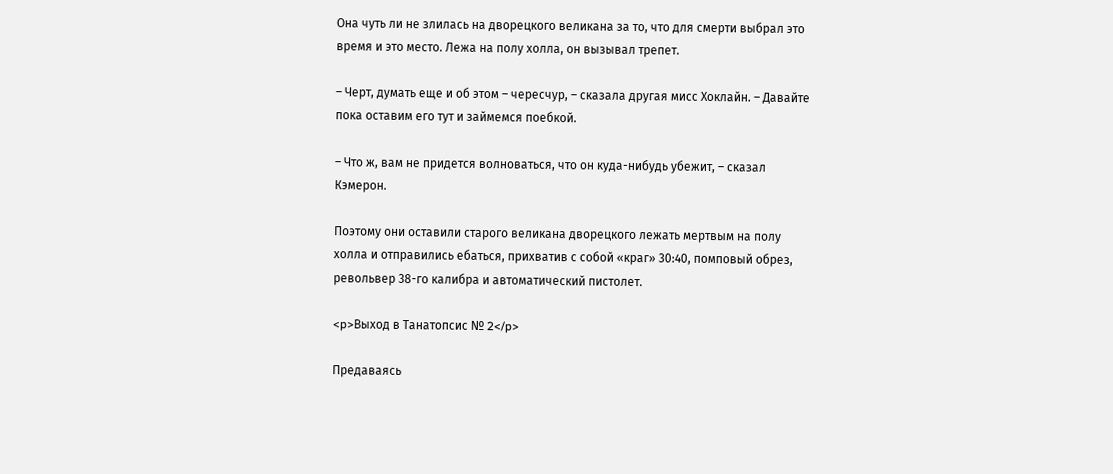Она чуть ли не злилась на дворецкого великана за то, что для смерти выбрал это время и это место. Лежа на полу холла, он вызывал трепет.

– Черт, думать еще и об этом – чересчур, – сказала другая мисс Хоклайн. – Давайте пока оставим его тут и займемся поебкой.

– Что ж, вам не придется волноваться, что он куда-нибудь убежит, – сказал Кэмерон.

Поэтому они оставили старого великана дворецкого лежать мертвым на полу холла и отправились ебаться, прихватив с собой «краг» 30:40, помповый обрез, револьвер 38-го калибра и автоматический пистолет.

<p>Выход в Танатопсис № 2</p>

Предаваясь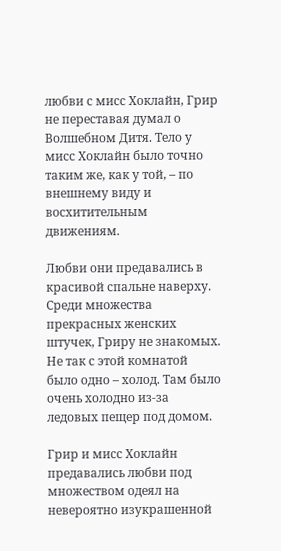любви с мисс Хоклайн, Грир не переставая думал о Волшебном Дитя. Тело у мисс Хоклайн было точно таким же, как у той, – по внешнему виду и восхитительным движениям.

Любви они предавались в красивой спальне наверху. Среди множества прекрасных женских штучек, Гриру не знакомых. Не так с этой комнатой было одно – холод. Там было очень холодно из-за ледовых пещер под домом.

Грир и мисс Хоклайн предавались любви под множеством одеял на невероятно изукрашенной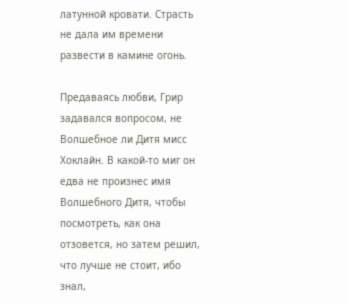латунной кровати. Страсть не дала им времени развести в камине огонь.

Предаваясь любви, Грир задавался вопросом, не Волшебное ли Дитя мисс Хоклайн. В какой-то миг он едва не произнес имя Волшебного Дитя, чтобы посмотреть, как она отзовется, но затем решил, что лучше не стоит, ибо знал,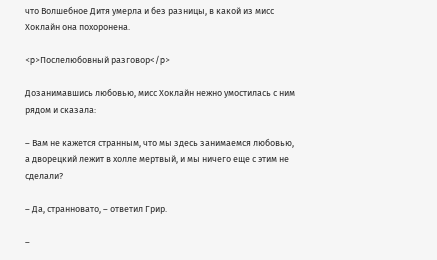что Волшебное Дитя умерла и без разницы, в какой из мисс Хоклайн она похоронена.

<p>Послелюбовный разговор</p>

Дозанимавшись любовью, мисс Хоклайн нежно умостилась с ним рядом и сказала:

– Вам не кажется странным, что мы здесь занимаемся любовью, а дворецкий лежит в холле мертвый, и мы ничего еще с этим не сделали?

– Да, странновато, – ответил Грир.

–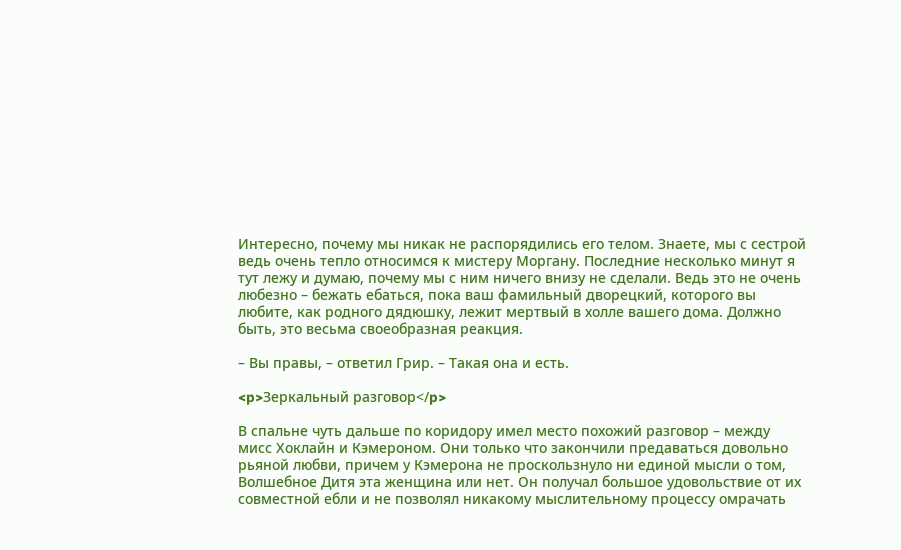Интересно, почему мы никак не распорядились его телом. Знаете, мы с сестрой ведь очень тепло относимся к мистеру Моргану. Последние несколько минут я тут лежу и думаю, почему мы с ним ничего внизу не сделали. Ведь это не очень любезно – бежать ебаться, пока ваш фамильный дворецкий, которого вы любите, как родного дядюшку, лежит мертвый в холле вашего дома. Должно быть, это весьма своеобразная реакция.

– Вы правы, – ответил Грир. – Такая она и есть.

<p>Зеркальный разговор</p>

В спальне чуть дальше по коридору имел место похожий разговор – между мисс Хоклайн и Кэмероном. Они только что закончили предаваться довольно рьяной любви, причем у Кэмерона не проскользнуло ни единой мысли о том, Волшебное Дитя эта женщина или нет. Он получал большое удовольствие от их совместной ебли и не позволял никакому мыслительному процессу омрачать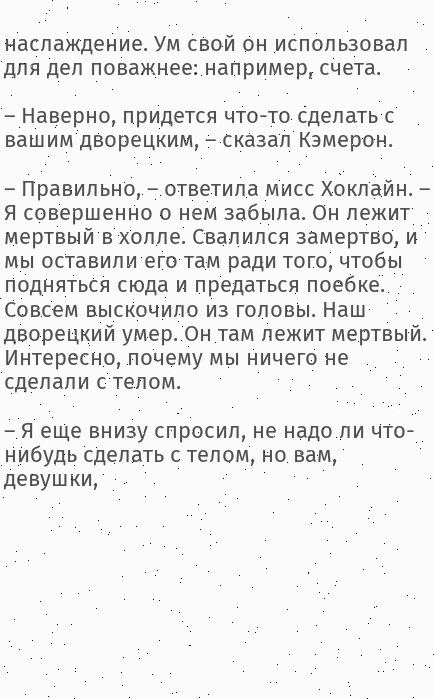наслаждение. Ум свой он использовал для дел поважнее: например, счета.

– Наверно, придется что-то сделать с вашим дворецким, – сказал Кэмерон.

– Правильно, – ответила мисс Хоклайн. – Я совершенно о нем забыла. Он лежит мертвый в холле. Свалился замертво, и мы оставили его там ради того, чтобы подняться сюда и предаться поебке. Совсем выскочило из головы. Наш дворецкий умер. Он там лежит мертвый. Интересно, почему мы ничего не сделали с телом.

– Я еще внизу спросил, не надо ли что-нибудь сделать с телом, но вам, девушки,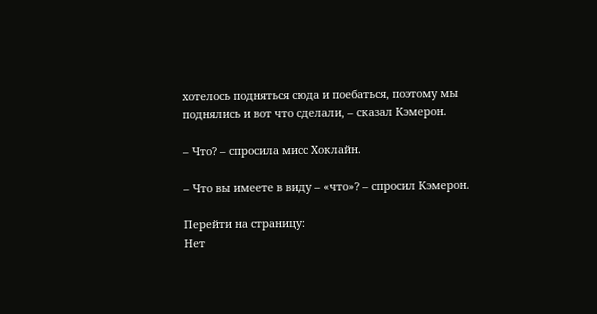хотелось подняться сюда и поебаться, поэтому мы поднялись и вот что сделали, – сказал Кэмерон.

– Что? – спросила мисс Хоклайн.

– Что вы имеете в виду – «что»? – спросил Кэмерон.

Перейти на страницу:
Нет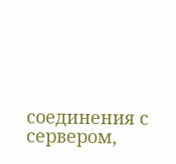соединения с сервером,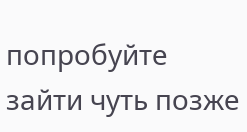попробуйте зайти чуть позже